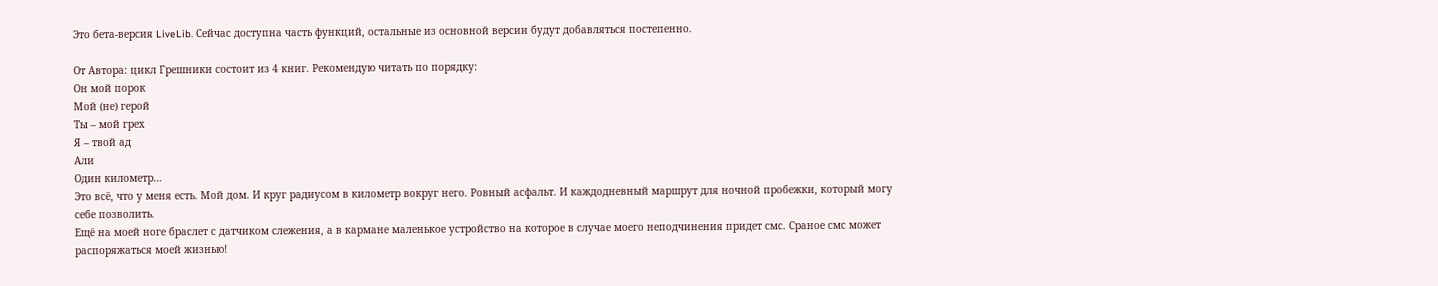Это бета-версия LiveLib. Сейчас доступна часть функций, остальные из основной версии будут добавляться постепенно.

От Автора: цикл Грешники состоит из 4 книг. Рекомендую читать по порядку:
Он мой порок
Мой (не) герой
Ты – мой грех
Я – твой ад
Али
Один километр…
Это всё, что у меня есть. Мой дом. И круг радиусом в километр вокруг него. Ровный асфальт. И каждодневный маршрут для ночной пробежки, который могу себе позволить.
Ещё на моей ноге браслет с датчиком слежения, а в кармане маленькое устройство на которое в случае моего неподчинения придет смс. Сраное смс может распоряжаться моей жизнью!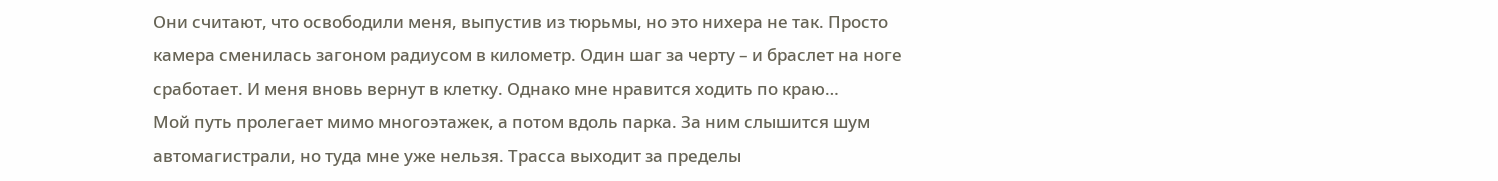Они считают, что освободили меня, выпустив из тюрьмы, но это нихера не так. Просто камера сменилась загоном радиусом в километр. Один шаг за черту – и браслет на ноге сработает. И меня вновь вернут в клетку. Однако мне нравится ходить по краю…
Мой путь пролегает мимо многоэтажек, а потом вдоль парка. За ним слышится шум автомагистрали, но туда мне уже нельзя. Трасса выходит за пределы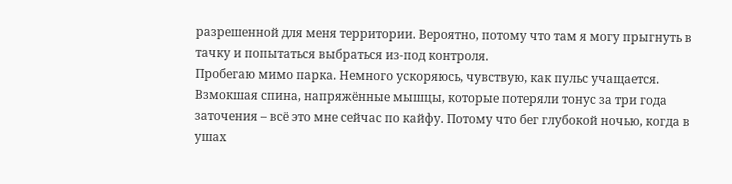разрешенной для меня территории. Вероятно, потому что там я могу прыгнуть в тачку и попытаться выбраться из-под контроля.
Пробегаю мимо парка. Немного ускоряюсь, чувствую, как пульс учащается. Взмокшая спина, напряжённые мышцы, которые потеряли тонус за три года заточения – всё это мне сейчас по кайфу. Потому что бег глубокой ночью, когда в ушах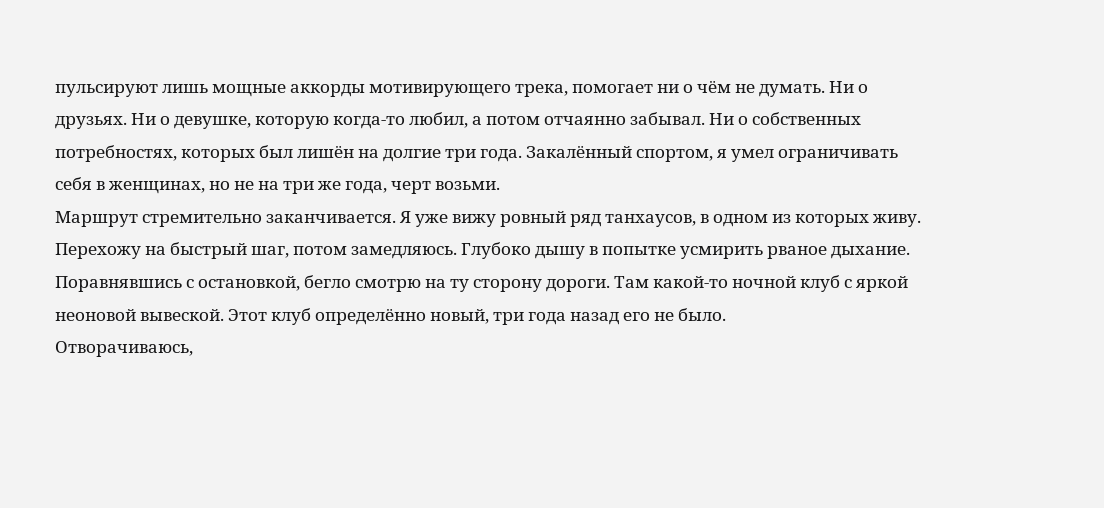пульсируют лишь мощные аккорды мотивирующего трека, помогает ни о чём не думать. Ни о друзьях. Ни о девушке, которую когда-то любил, а потом отчаянно забывал. Ни о собственных потребностях, которых был лишён на долгие три года. Закалённый спортом, я умел ограничивать себя в женщинах, но не на три же года, черт возьми.
Маршрут стремительно заканчивается. Я уже вижу ровный ряд танхаусов, в одном из которых живу. Перехожу на быстрый шаг, потом замедляюсь. Глубоко дышу в попытке усмирить рваное дыхание. Поравнявшись с остановкой, бегло смотрю на ту сторону дороги. Там какой-то ночной клуб с яркой неоновой вывеской. Этот клуб определённо новый, три года назад его не было.
Отворачиваюсь,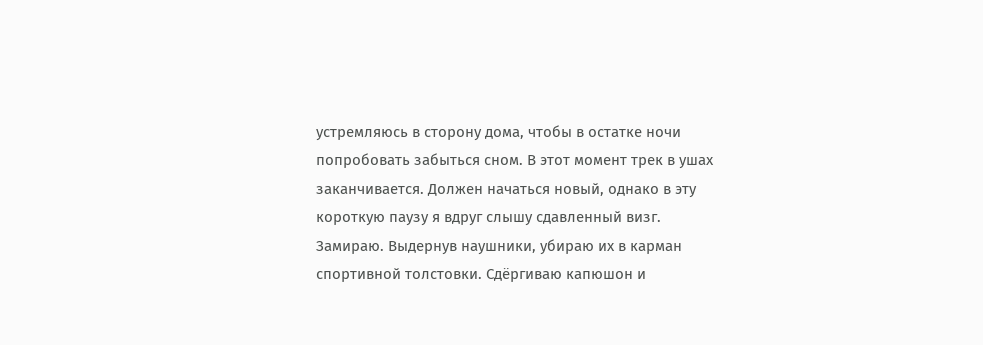устремляюсь в сторону дома, чтобы в остатке ночи попробовать забыться сном. В этот момент трек в ушах заканчивается. Должен начаться новый, однако в эту короткую паузу я вдруг слышу сдавленный визг. Замираю. Выдернув наушники, убираю их в карман спортивной толстовки. Сдёргиваю капюшон и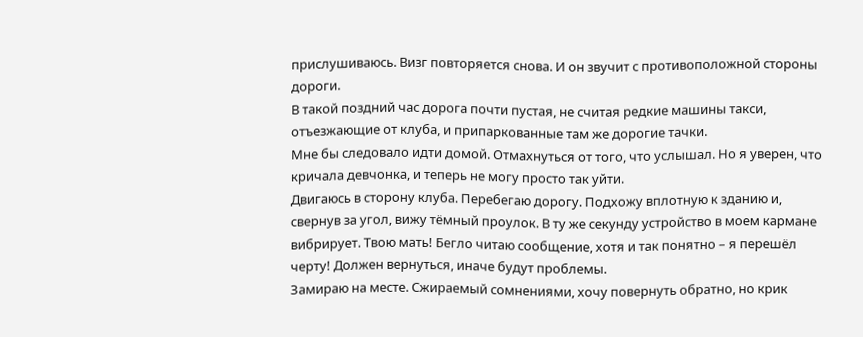прислушиваюсь. Визг повторяется снова. И он звучит с противоположной стороны дороги.
В такой поздний час дорога почти пустая, не считая редкие машины такси, отъезжающие от клуба, и припаркованные там же дорогие тачки.
Мне бы следовало идти домой. Отмахнуться от того, что услышал. Но я уверен, что кричала девчонка, и теперь не могу просто так уйти.
Двигаюсь в сторону клуба. Перебегаю дорогу. Подхожу вплотную к зданию и, свернув за угол, вижу тёмный проулок. В ту же секунду устройство в моем кармане вибрирует. Твою мать! Бегло читаю сообщение, хотя и так понятно – я перешёл черту! Должен вернуться, иначе будут проблемы.
Замираю на месте. Сжираемый сомнениями, хочу повернуть обратно, но крик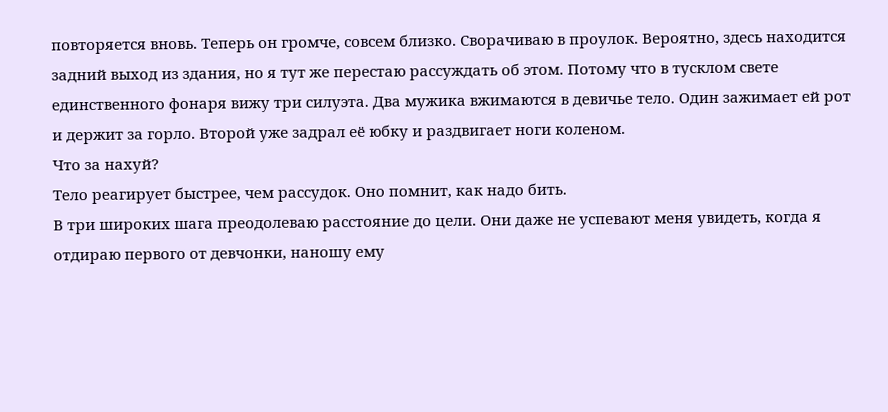повторяется вновь. Теперь он громче, совсем близко. Сворачиваю в проулок. Вероятно, здесь находится задний выход из здания, но я тут же перестаю рассуждать об этом. Потому что в тусклом свете единственного фонаря вижу три силуэта. Два мужика вжимаются в девичье тело. Один зажимает ей рот и держит за горло. Второй уже задрал её юбку и раздвигает ноги коленом.
Что за нахуй?
Тело реагирует быстрее, чем рассудок. Оно помнит, как надо бить.
В три широких шага преодолеваю расстояние до цели. Они даже не успевают меня увидеть, когда я отдираю первого от девчонки, наношу ему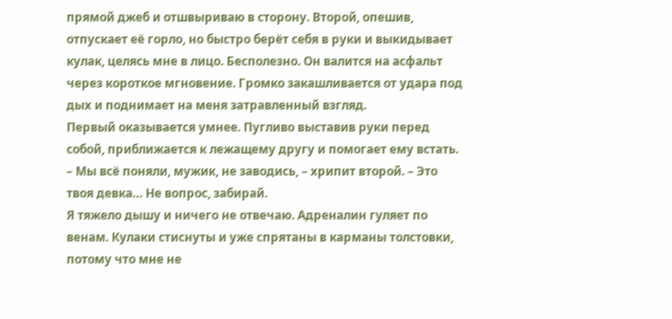прямой джеб и отшвыриваю в сторону. Второй, опешив, отпускает её горло, но быстро берёт себя в руки и выкидывает кулак, целясь мне в лицо. Бесполезно. Он валится на асфальт через короткое мгновение. Громко закашливается от удара под дых и поднимает на меня затравленный взгляд.
Первый оказывается умнее. Пугливо выставив руки перед собой, приближается к лежащему другу и помогает ему встать.
– Мы всё поняли, мужик, не заводись, – хрипит второй. – Это твоя девка… Не вопрос, забирай.
Я тяжело дышу и ничего не отвечаю. Адреналин гуляет по венам. Кулаки стиснуты и уже спрятаны в карманы толстовки, потому что мне не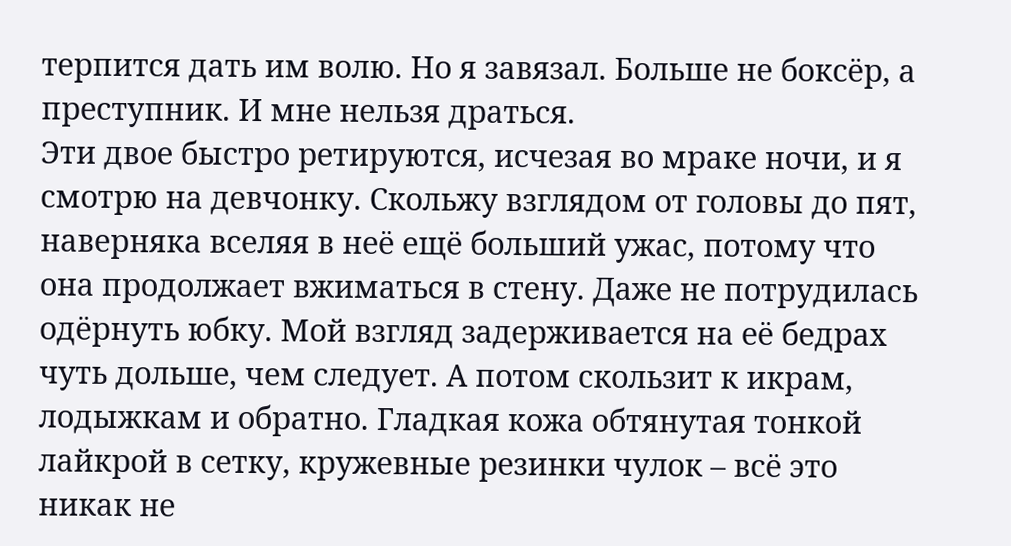терпится дать им волю. Но я завязал. Больше не боксёр, а преступник. И мне нельзя драться.
Эти двое быстро ретируются, исчезая во мраке ночи, и я смотрю на девчонку. Скольжу взглядом от головы до пят, наверняка вселяя в неё ещё больший ужас, потому что она продолжает вжиматься в стену. Даже не потрудилась одёрнуть юбку. Мой взгляд задерживается на её бедрах чуть дольше, чем следует. А потом скользит к икрам, лодыжкам и обратно. Гладкая кожа обтянутая тонкой лайкрой в сетку, кружевные резинки чулок – всё это никак не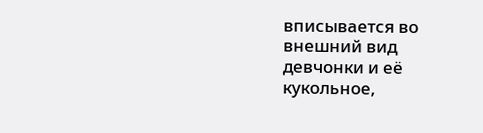вписывается во внешний вид девчонки и её кукольное,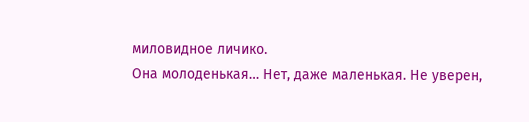миловидное личико.
Она молоденькая… Нет, даже маленькая. Не уверен,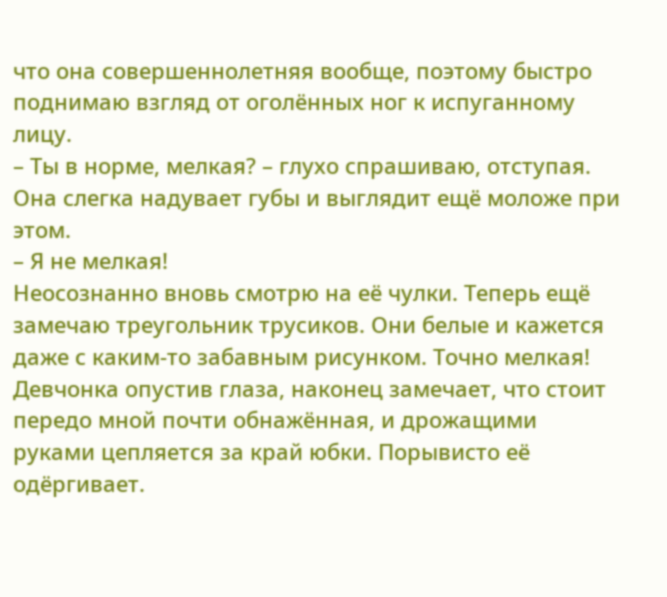что она совершеннолетняя вообще, поэтому быстро поднимаю взгляд от оголённых ног к испуганному лицу.
– Ты в норме, мелкая? – глухо спрашиваю, отступая.
Она слегка надувает губы и выглядит ещё моложе при этом.
– Я не мелкая!
Неосознанно вновь смотрю на её чулки. Теперь ещё замечаю треугольник трусиков. Они белые и кажется даже с каким-то забавным рисунком. Точно мелкая!
Девчонка опустив глаза, наконец замечает, что стоит передо мной почти обнажённая, и дрожащими руками цепляется за край юбки. Порывисто её одёргивает.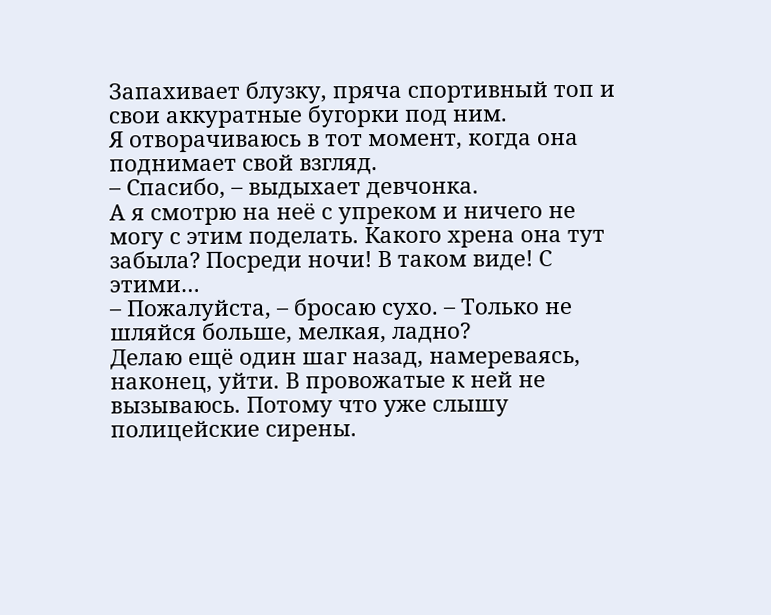Запахивает блузку, пряча спортивный топ и свои аккуратные бугорки под ним.
Я отворачиваюсь в тот момент, когда она поднимает свой взгляд.
– Спасибо, – выдыхает девчонка.
А я смотрю на неё с упреком и ничего не могу с этим поделать. Какого хрена она тут забыла? Посреди ночи! В таком виде! С этими…
– Пожалуйста, – бросаю сухо. – Только не шляйся больше, мелкая, ладно?
Делаю ещё один шаг назад, намереваясь, наконец, уйти. В провожатые к ней не вызываюсь. Потому что уже слышу полицейские сирены.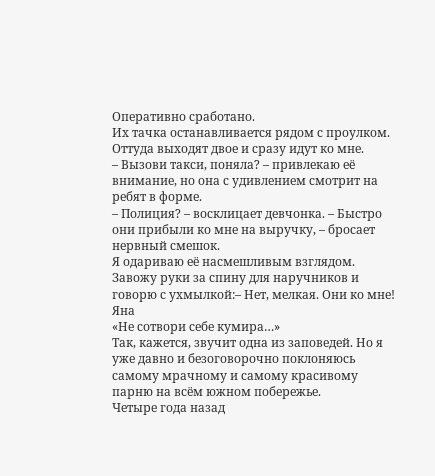Оперативно сработано.
Их тачка останавливается рядом с проулком. Оттуда выходят двое и сразу идут ко мне.
– Вызови такси, поняла? – привлекаю её внимание, но она с удивлением смотрит на ребят в форме.
– Полиция? – восклицает девчонка. – Быстро они прибыли ко мне на выручку, – бросает нервный смешок.
Я одариваю её насмешливым взглядом. Завожу руки за спину для наручников и говорю с ухмылкой:– Нет, мелкая. Они ко мне!
Яна
«Не сотвори себе кумира…»
Так, кажется, звучит одна из заповедей. Но я уже давно и безоговорочно поклоняюсь самому мрачному и самому красивому парню на всём южном побережье.
Четыре года назад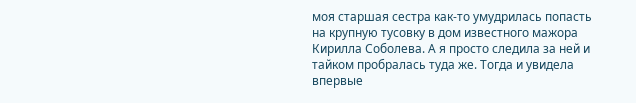моя старшая сестра как-то умудрилась попасть на крупную тусовку в дом известного мажора Кирилла Соболева. А я просто следила за ней и тайком пробралась туда же. Тогда и увидела впервые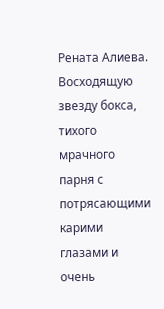Рената Алиева. Восходящую звезду бокса, тихого мрачного парня с потрясающими карими глазами и очень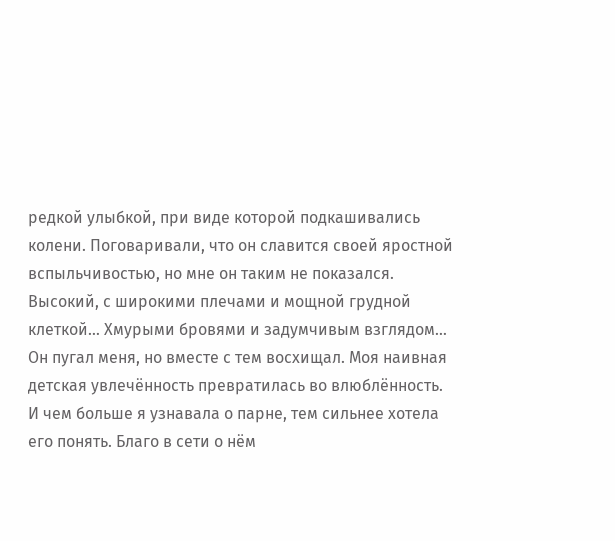редкой улыбкой, при виде которой подкашивались колени. Поговаривали, что он славится своей яростной вспыльчивостью, но мне он таким не показался. Высокий, с широкими плечами и мощной грудной клеткой… Хмурыми бровями и задумчивым взглядом… Он пугал меня, но вместе с тем восхищал. Моя наивная детская увлечённость превратилась во влюблённость. И чем больше я узнавала о парне, тем сильнее хотела его понять. Благо в сети о нём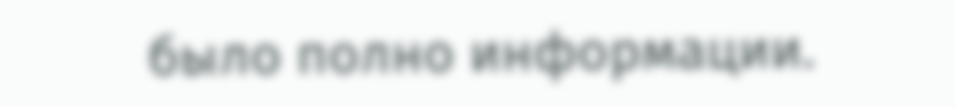было полно информации.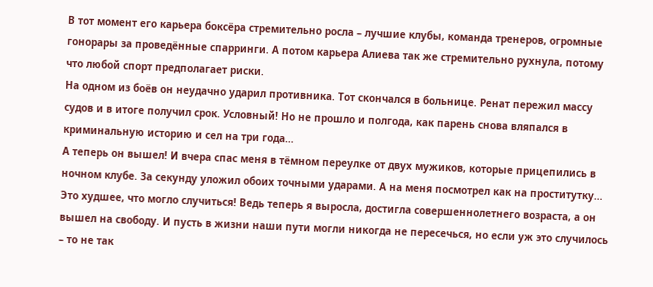В тот момент его карьера боксёра стремительно росла – лучшие клубы, команда тренеров, огромные гонорары за проведённые спарринги. А потом карьера Алиева так же стремительно рухнула, потому что любой спорт предполагает риски.
На одном из боёв он неудачно ударил противника. Тот скончался в больнице. Ренат пережил массу судов и в итоге получил срок. Условный! Но не прошло и полгода, как парень снова вляпался в криминальную историю и сел на три года…
А теперь он вышел! И вчера спас меня в тёмном переулке от двух мужиков, которые прицепились в ночном клубе. За секунду уложил обоих точными ударами. А на меня посмотрел как на проститутку… Это худшее, что могло случиться! Ведь теперь я выросла, достигла совершеннолетнего возраста, а он вышел на свободу. И пусть в жизни наши пути могли никогда не пересечься, но если уж это случилось – то не так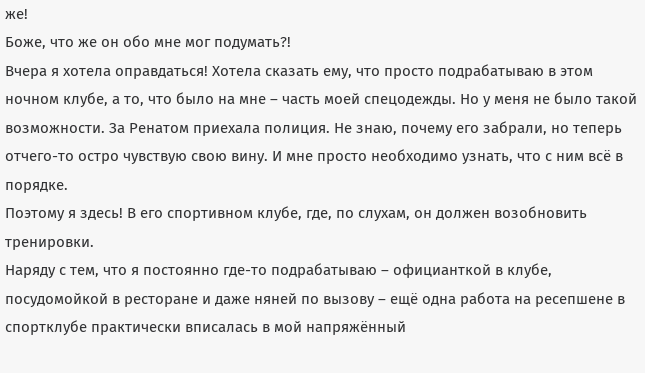же!
Боже, что же он обо мне мог подумать?!
Вчера я хотела оправдаться! Хотела сказать ему, что просто подрабатываю в этом ночном клубе, а то, что было на мне – часть моей спецодежды. Но у меня не было такой возможности. За Ренатом приехала полиция. Не знаю, почему его забрали, но теперь отчего-то остро чувствую свою вину. И мне просто необходимо узнать, что с ним всё в порядке.
Поэтому я здесь! В его спортивном клубе, где, по слухам, он должен возобновить тренировки.
Наряду с тем, что я постоянно где-то подрабатываю – официанткой в клубе, посудомойкой в ресторане и даже няней по вызову – ещё одна работа на ресепшене в спортклубе практически вписалась в мой напряжённый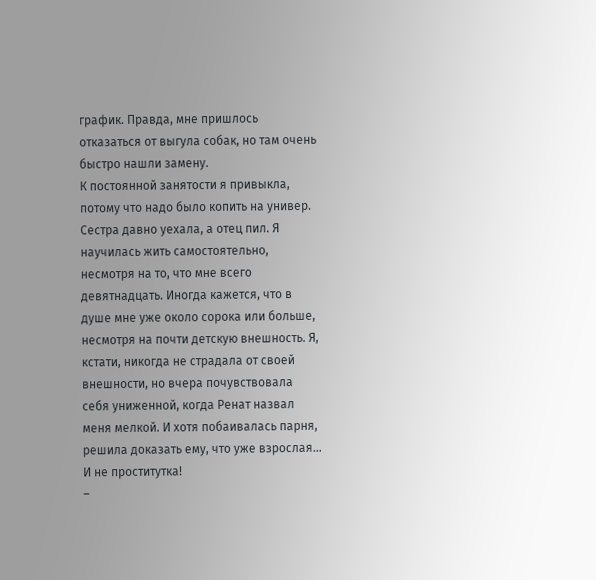график. Правда, мне пришлось отказаться от выгула собак, но там очень быстро нашли замену.
К постоянной занятости я привыкла, потому что надо было копить на универ. Сестра давно уехала, а отец пил. Я научилась жить самостоятельно, несмотря на то, что мне всего девятнадцать. Иногда кажется, что в душе мне уже около сорока или больше, несмотря на почти детскую внешность. Я, кстати, никогда не страдала от своей внешности, но вчера почувствовала себя униженной, когда Ренат назвал меня мелкой. И хотя побаивалась парня, решила доказать ему, что уже взрослая… И не проститутка!
–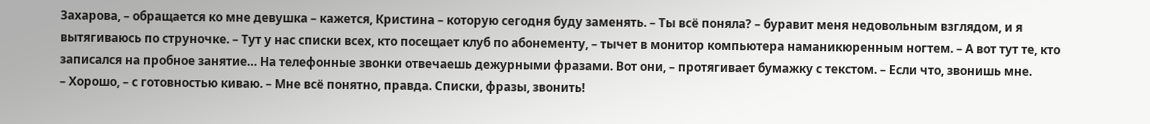Захарова, – обращается ко мне девушка – кажется, Кристина – которую сегодня буду заменять. – Ты всё поняла? – буравит меня недовольным взглядом, и я вытягиваюсь по струночке. – Тут у нас списки всех, кто посещает клуб по абонементу, – тычет в монитор компьютера наманикюренным ногтем. – А вот тут те, кто записался на пробное занятие… На телефонные звонки отвечаешь дежурными фразами. Вот они, – протягивает бумажку с текстом. – Если что, звонишь мне.
– Хорошо, – с готовностью киваю. – Мне всё понятно, правда. Списки, фразы, звонить!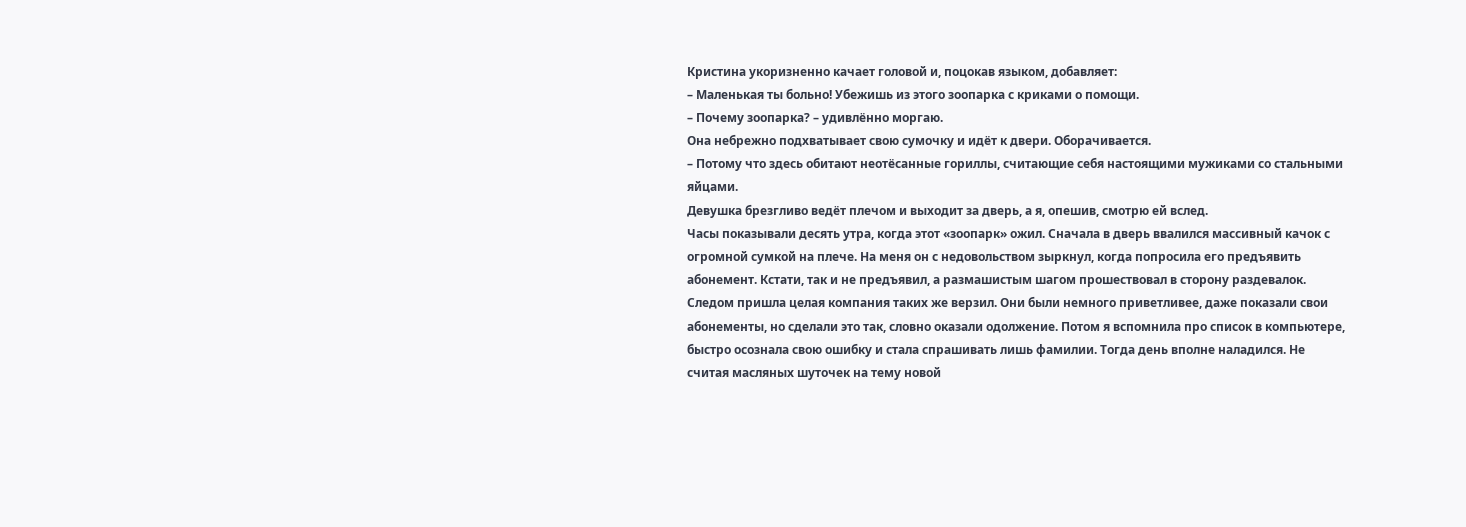Кристина укоризненно качает головой и, поцокав языком, добавляет:
– Маленькая ты больно! Убежишь из этого зоопарка с криками о помощи.
– Почему зоопарка? – удивлённо моргаю.
Она небрежно подхватывает свою сумочку и идёт к двери. Оборачивается.
– Потому что здесь обитают неотёсанные гориллы, считающие себя настоящими мужиками со стальными яйцами.
Девушка брезгливо ведёт плечом и выходит за дверь, а я, опешив, смотрю ей вслед.
Часы показывали десять утра, когда этот «зоопарк» ожил. Сначала в дверь ввалился массивный качок с огромной сумкой на плече. На меня он с недовольством зыркнул, когда попросила его предъявить абонемент. Кстати, так и не предъявил, а размашистым шагом прошествовал в сторону раздевалок.
Следом пришла целая компания таких же верзил. Они были немного приветливее, даже показали свои абонементы, но сделали это так, словно оказали одолжение. Потом я вспомнила про список в компьютере, быстро осознала свою ошибку и стала спрашивать лишь фамилии. Тогда день вполне наладился. Не считая масляных шуточек на тему новой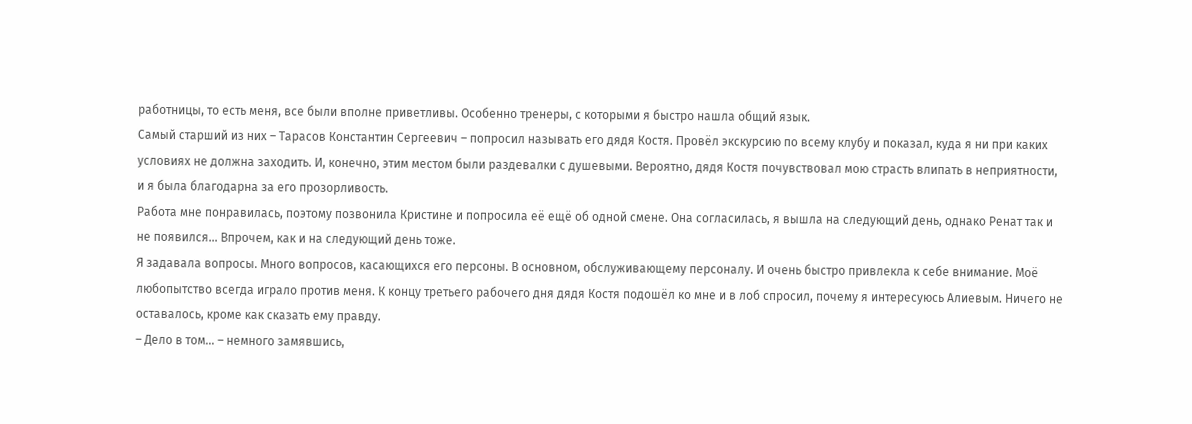работницы, то есть меня, все были вполне приветливы. Особенно тренеры, с которыми я быстро нашла общий язык.
Самый старший из них – Тарасов Константин Сергеевич – попросил называть его дядя Костя. Провёл экскурсию по всему клубу и показал, куда я ни при каких условиях не должна заходить. И, конечно, этим местом были раздевалки с душевыми. Вероятно, дядя Костя почувствовал мою страсть влипать в неприятности, и я была благодарна за его прозорливость.
Работа мне понравилась, поэтому позвонила Кристине и попросила её ещё об одной смене. Она согласилась, я вышла на следующий день, однако Ренат так и не появился… Впрочем, как и на следующий день тоже.
Я задавала вопросы. Много вопросов, касающихся его персоны. В основном, обслуживающему персоналу. И очень быстро привлекла к себе внимание. Моё любопытство всегда играло против меня. К концу третьего рабочего дня дядя Костя подошёл ко мне и в лоб спросил, почему я интересуюсь Алиевым. Ничего не оставалось, кроме как сказать ему правду.
– Дело в том… – немного замявшись,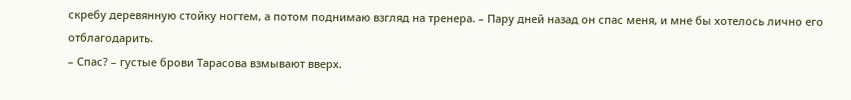скребу деревянную стойку ногтем, а потом поднимаю взгляд на тренера. – Пару дней назад он спас меня, и мне бы хотелось лично его отблагодарить.
– Спас? – густые брови Тарасова взмывают вверх.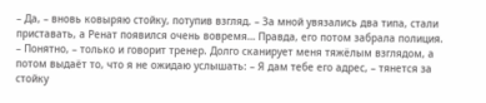– Да, – вновь ковыряю стойку, потупив взгляд. – За мной увязались два типа, стали приставать, а Ренат появился очень вовремя… Правда, его потом забрала полиция.
– Понятно, – только и говорит тренер. Долго сканирует меня тяжёлым взглядом, а потом выдаёт то, что я не ожидаю услышать: – Я дам тебе его адрес, – тянется за стойку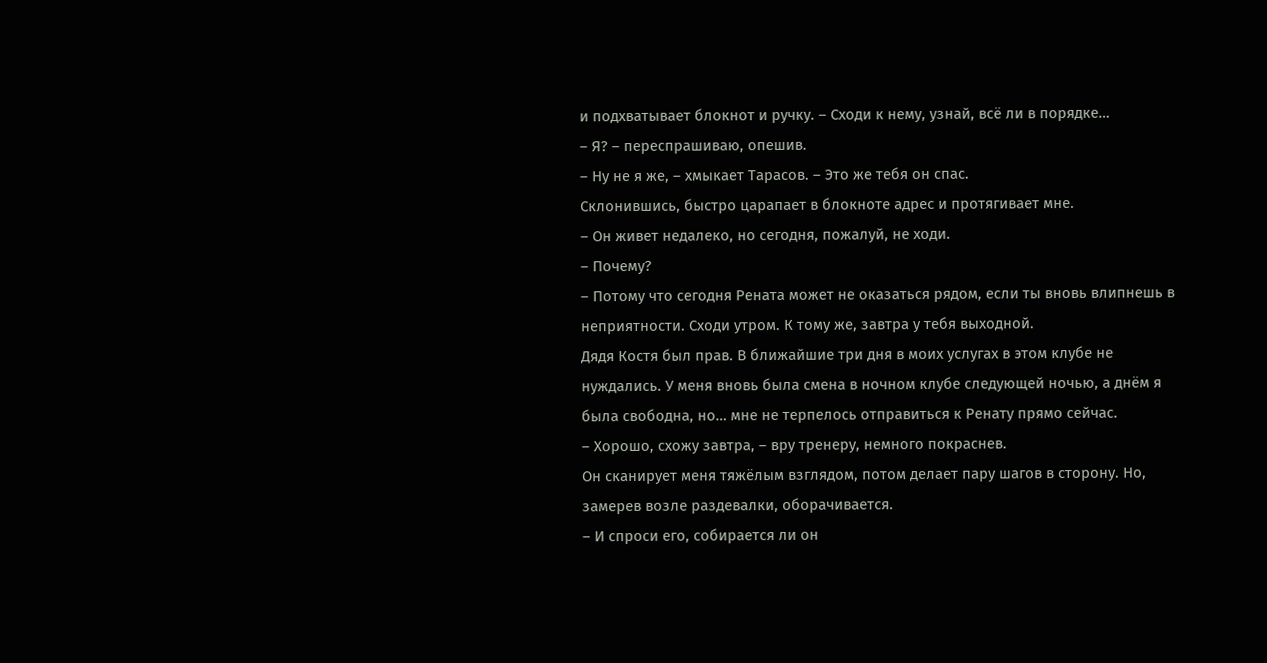и подхватывает блокнот и ручку. – Сходи к нему, узнай, всё ли в порядке…
– Я? – переспрашиваю, опешив.
– Ну не я же, – хмыкает Тарасов. – Это же тебя он спас.
Склонившись, быстро царапает в блокноте адрес и протягивает мне.
– Он живет недалеко, но сегодня, пожалуй, не ходи.
– Почему?
– Потому что сегодня Рената может не оказаться рядом, если ты вновь влипнешь в неприятности. Сходи утром. К тому же, завтра у тебя выходной.
Дядя Костя был прав. В ближайшие три дня в моих услугах в этом клубе не нуждались. У меня вновь была смена в ночном клубе следующей ночью, а днём я была свободна, но… мне не терпелось отправиться к Ренату прямо сейчас.
– Хорошо, схожу завтра, – вру тренеру, немного покраснев.
Он сканирует меня тяжёлым взглядом, потом делает пару шагов в сторону. Но, замерев возле раздевалки, оборачивается.
– И спроси его, собирается ли он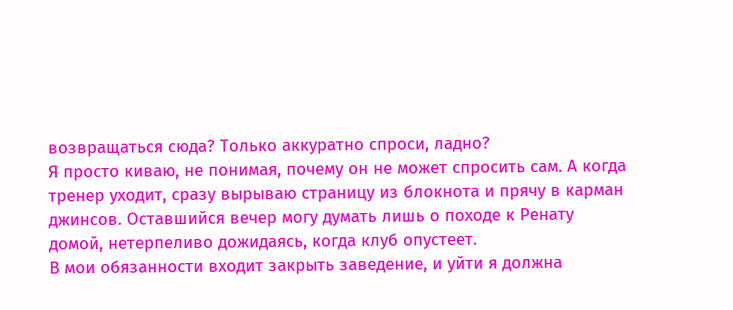возвращаться сюда? Только аккуратно спроси, ладно?
Я просто киваю, не понимая, почему он не может спросить сам. А когда тренер уходит, сразу вырываю страницу из блокнота и прячу в карман джинсов. Оставшийся вечер могу думать лишь о походе к Ренату домой, нетерпеливо дожидаясь, когда клуб опустеет.
В мои обязанности входит закрыть заведение, и уйти я должна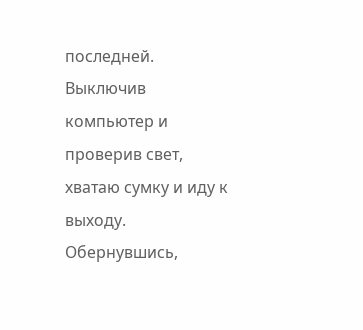последней. Выключив компьютер и проверив свет, хватаю сумку и иду к выходу. Обернувшись,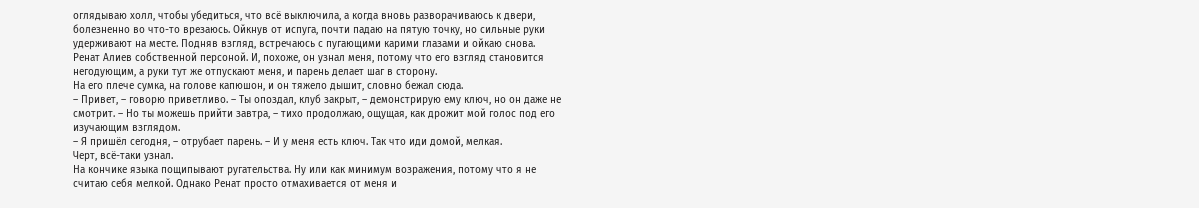оглядываю холл, чтобы убедиться, что всё выключила, а когда вновь разворачиваюсь к двери, болезненно во что-то врезаюсь. Ойкнув от испуга, почти падаю на пятую точку, но сильные руки удерживают на месте. Подняв взгляд, встречаюсь с пугающими карими глазами и ойкаю снова.
Ренат Алиев собственной персоной. И, похоже, он узнал меня, потому что его взгляд становится негодующим, а руки тут же отпускают меня, и парень делает шаг в сторону.
На его плече сумка, на голове капюшон, и он тяжело дышит, словно бежал сюда.
– Привет, – говорю приветливо. – Ты опоздал, клуб закрыт, – демонстрирую ему ключ, но он даже не смотрит. – Но ты можешь прийти завтра, – тихо продолжаю, ощущая, как дрожит мой голос под его изучающим взглядом.
– Я пришёл сегодня, – отрубает парень. – И у меня есть ключ. Так что иди домой, мелкая.
Черт, всё-таки узнал.
На кончике языка пощипывают ругательства. Ну или как минимум возражения, потому что я не считаю себя мелкой. Однако Ренат просто отмахивается от меня и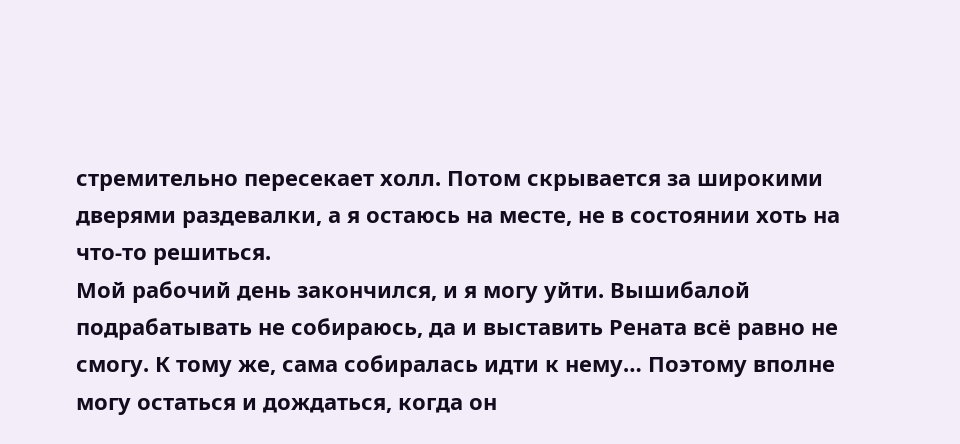стремительно пересекает холл. Потом скрывается за широкими дверями раздевалки, а я остаюсь на месте, не в состоянии хоть на что-то решиться.
Мой рабочий день закончился, и я могу уйти. Вышибалой подрабатывать не собираюсь, да и выставить Рената всё равно не смогу. К тому же, сама собиралась идти к нему… Поэтому вполне могу остаться и дождаться, когда он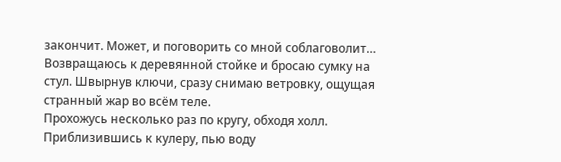закончит. Может, и поговорить со мной соблаговолит…
Возвращаюсь к деревянной стойке и бросаю сумку на стул. Швырнув ключи, сразу снимаю ветровку, ощущая странный жар во всём теле.
Прохожусь несколько раз по кругу, обходя холл. Приблизившись к кулеру, пью воду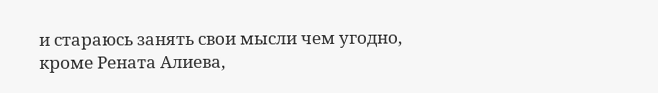и стараюсь занять свои мысли чем угодно, кроме Рената Алиева,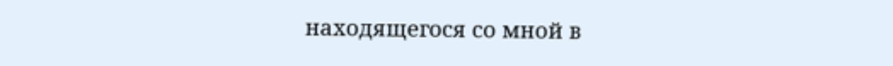находящегося со мной в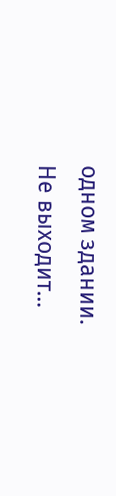одном здании.
Не выходит…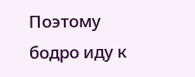Поэтому бодро иду к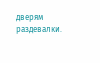дверям раздевалки.